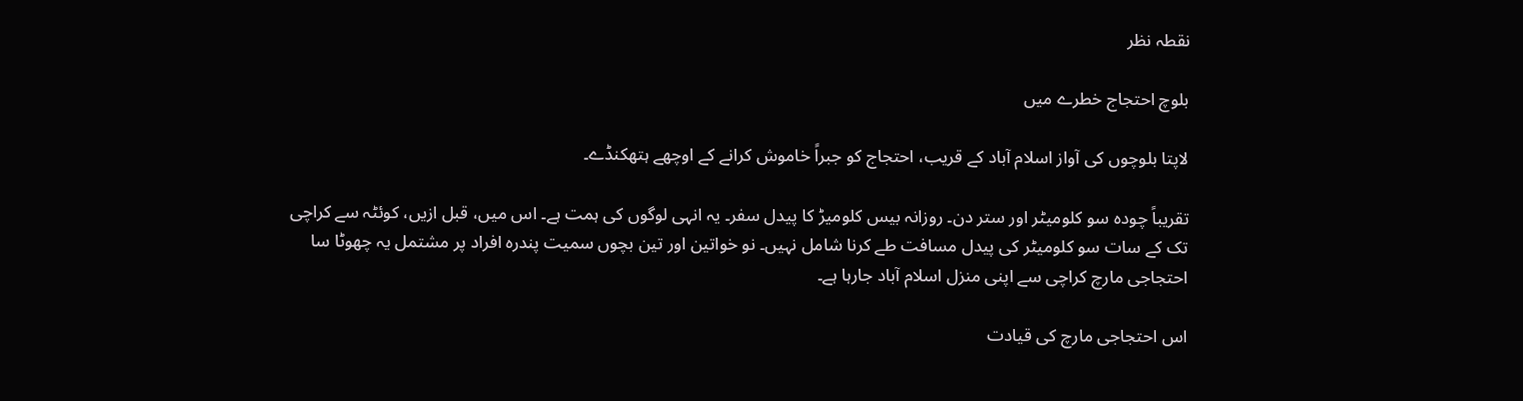نقطہ نظر

بلوچ احتجاج خطرے میں

لاپتا بلوچوں کی آواز اسلام آباد کے قریب، احتجاج کو جبراً خاموش کرانے کے اوچھے ہتھکنڈے۔

تقریباً چودہ سو کلومیٹر اور ستر دن۔ روزانہ بیس کلومیڑ کا پیدل سفر۔ یہ انہی لوگوں کی ہمت ہے۔ اس میں، قبل ازیں، کوئٹہ سے کراچی تک کے سات سو کلومیٹر کی پیدل مسافت طے کرنا شامل نہیں۔ نو خواتین اور تین بچوں سمیت پندرہ افراد پر مشتمل یہ چھوٹا سا احتجاجی مارچ کراچی سے اپنی منزل اسلام آباد جارہا ہے۔

اس احتجاجی مارچ کی قیادت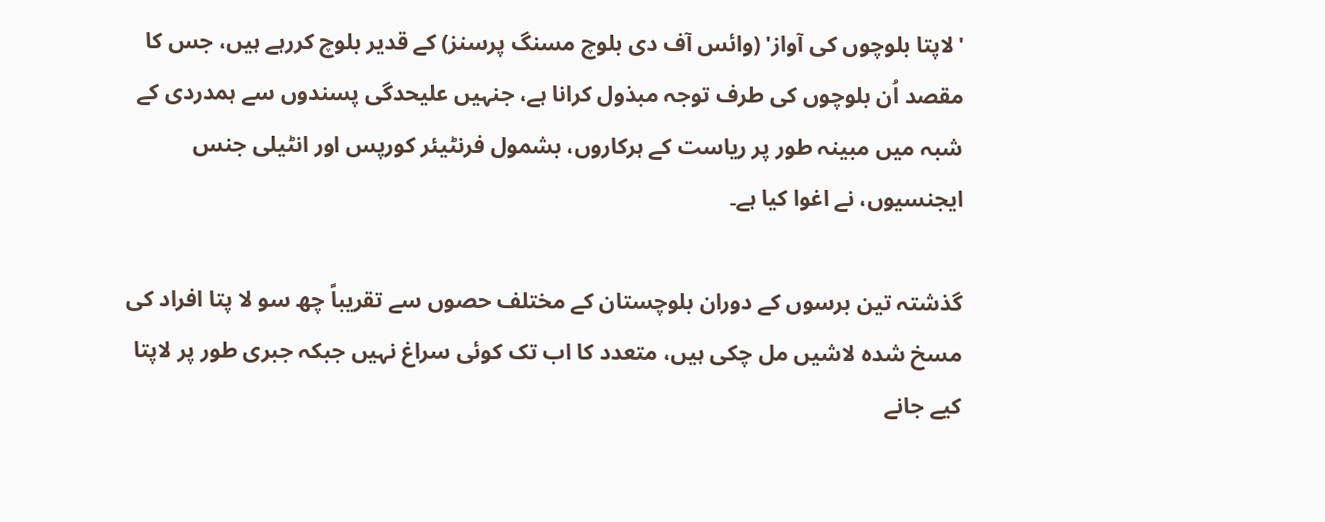'لاپتا بلوچوں کی آواز' (وائس آف دی بلوچ مسنگ پرسنز) کے قدیر بلوچ کررہے ہیں، جس کا مقصد اُن بلوچوں کی طرف توجہ مبذول کرانا ہے، جنہیں علیحدگی پسندوں سے ہمدردی کے شبہ میں مبینہ طور پر ریاست کے ہرکاروں، بشمول فرنٹیئر کورپس اور انٹیلی جنس ایجنسیوں، نے اغوا کیا ہے۔

گذشتہ تین برسوں کے دوران بلوچستان کے مختلف حصوں سے تقریباً چھ سو لا پتا افراد کی مسخ شدہ لاشیں مل چکی ہیں، متعدد کا اب تک کوئی سراغ نہیں جبکہ جبری طور پر لاپتا کیے جانے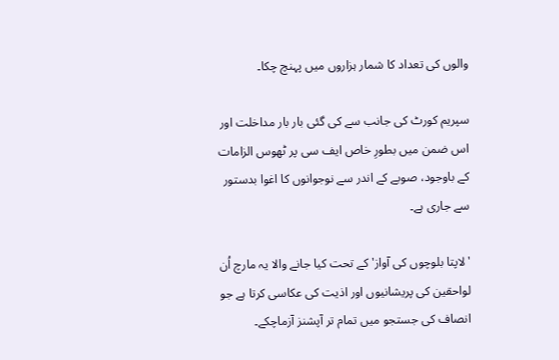والوں کی تعداد کا شمار ہزاروں میں پہنچ چکا۔

سپریم کورٹ کی جانب سے کی گئی بار بار مداخلت اور اس ضمن میں بطورِ خاص ایف سی پر ٹھوس الزامات کے باوجود، صوبے کے اندر سے نوجوانوں کا اغوا بدستور سے جاری ہے۔

'لاپتا بلوچوں کی آواز' کے تحت کیا جانے والا یہ مارچ اُن لواحقین کی پریشانیوں اور اذیت کی عکاسی کرتا ہے جو انصاف کی جستجو میں تمام تر آپشنز آزماچکے۔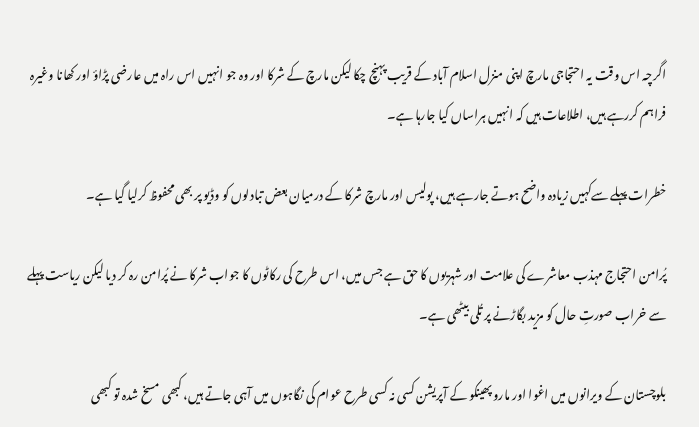اگرچہ اس وقت یہ احتجاجی مارچ اپنی منزل اسلام آباد کے قریب پہنچ چکا لیکن مارچ کے شرکا اور وہ جو انہیں اس راہ میں عارضی پڑاؤ اور کھانا وغیرہ فراہم کررہے ہیں، اطلاعات ہیں کہ انہیں ہراساں کیا جارہا ہے۔

خطرات پہلے سےکہیں زیادہ واضح ہوتے جارہے ہیں، پولیس اور مارچ شرکا کے درمیان بعض تبادلوں کو وڈیو پر بھی محفوظ کرلیا گیا ہے۔

پُرامن احتجاج مہذب معاشرے کی علامت اور شہریوں کا حق ہے جس میں، اس طرح کی رکاٹوں کا جواب شرکا نے پُرامن رہ کر دیا لیکن ریاست پہلے سے خراب صورتِ حال کو مزید بگاڑنے پر تُلی بیٹھی ہے۔

بلوچستان کے ویرانوں میں اغوا اور مارو پھینکو کے آپریشن کسی نہ کسی طرح عوام کی نگاہوں میں آہی جاتے ہیں، کبھی مسخ شدہ تو کبھی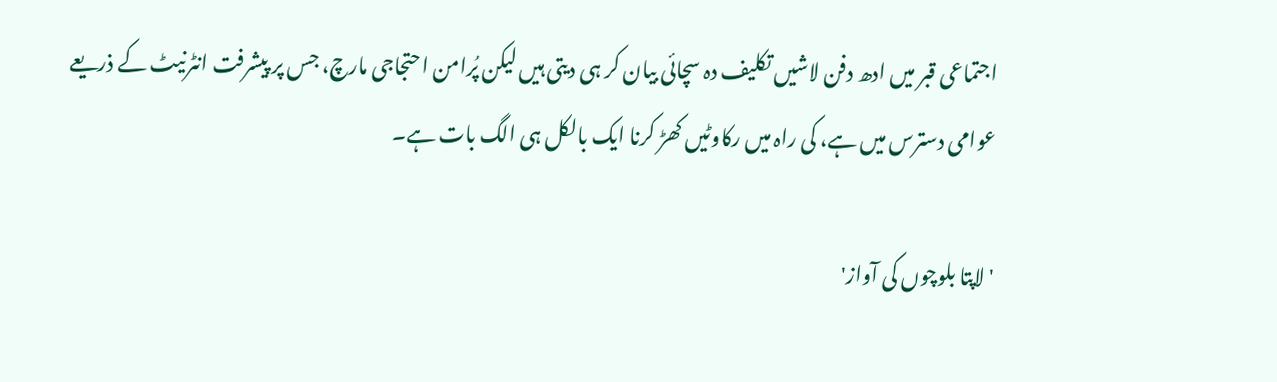اجتماعی قبر میں ادھ دفن لاشیں تکلیف دہ سچائی بیان کر ہی دیتی ہیں لیکن پُرامن احتجاجی مارچ، جس پر پیشرفت انٹرنیٹ کے ذریعے عوامی دسترس میں ہے، کی راہ میں رکاوٹیں کھڑ کرنا ایک بالکل ہی الگ بات ہے۔

'لاپتا بلوچوں کی آواز'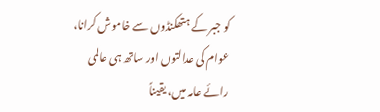کو جبر کے ہتھکنڈوں سے خاموش کرانا، عوام کی عدالتوں اور ساتھ ہی عالمی رائے عامہ میں، یقیناً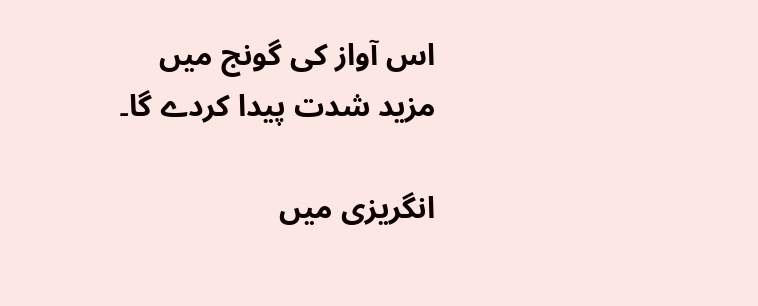اس آواز کی گونج میں مزید شدت پیدا کردے گا۔

انگریزی میں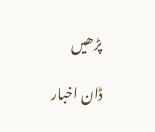پڑھیں

ڈان اخبار